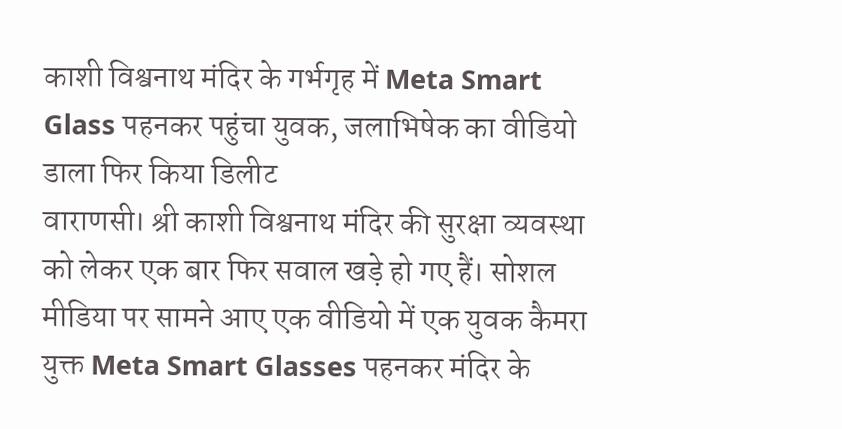काशी विश्वनाथ मंदिर के गर्भगृह में Meta Smart Glass पहनकर पहुंचा युवक, जलाभिषेक का वीडियो डाला फिर किया डिलीट
वाराणसी। श्री काशी विश्वनाथ मंदिर की सुरक्षा व्यवस्था को लेकर एक बार फिर सवाल खड़े हो गए हैं। सोशल मीडिया पर सामने आए एक वीडियो में एक युवक कैमरा युक्त Meta Smart Glasses पहनकर मंदिर के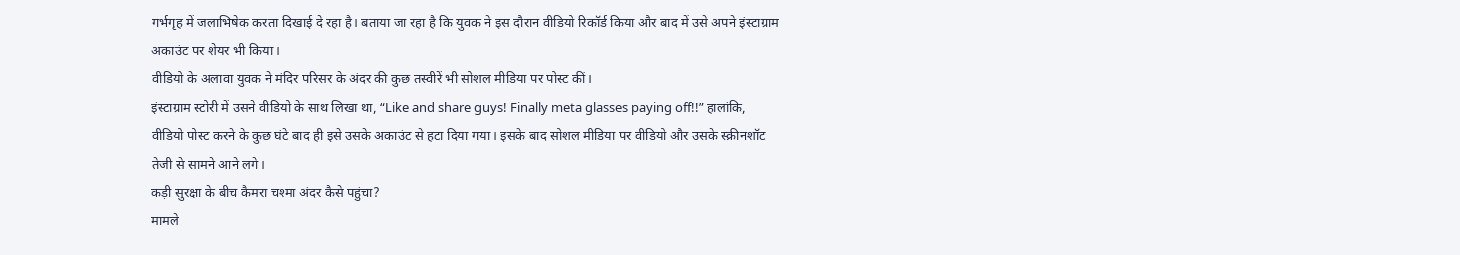गर्भगृह में जलाभिषेक करता दिखाई दे रहा है। बताया जा रहा है कि युवक ने इस दौरान वीडियो रिकॉर्ड किया और बाद में उसे अपने इंस्टाग्राम अकाउंट पर शेयर भी किया।
वीडियो के अलावा युवक ने मंदिर परिसर के अंदर की कुछ तस्वीरें भी सोशल मीडिया पर पोस्ट कीं।
इंस्टाग्राम स्टोरी में उसने वीडियो के साथ लिखा था, “Like and share guys! Finally meta glasses paying off!!” हालांकि, वीडियो पोस्ट करने के कुछ घंटे बाद ही इसे उसके अकाउंट से हटा दिया गया। इसके बाद सोशल मीडिया पर वीडियो और उसके स्क्रीनशॉट तेजी से सामने आने लगे।
कड़ी सुरक्षा के बीच कैमरा चश्मा अंदर कैसे पहुंचा?
मामले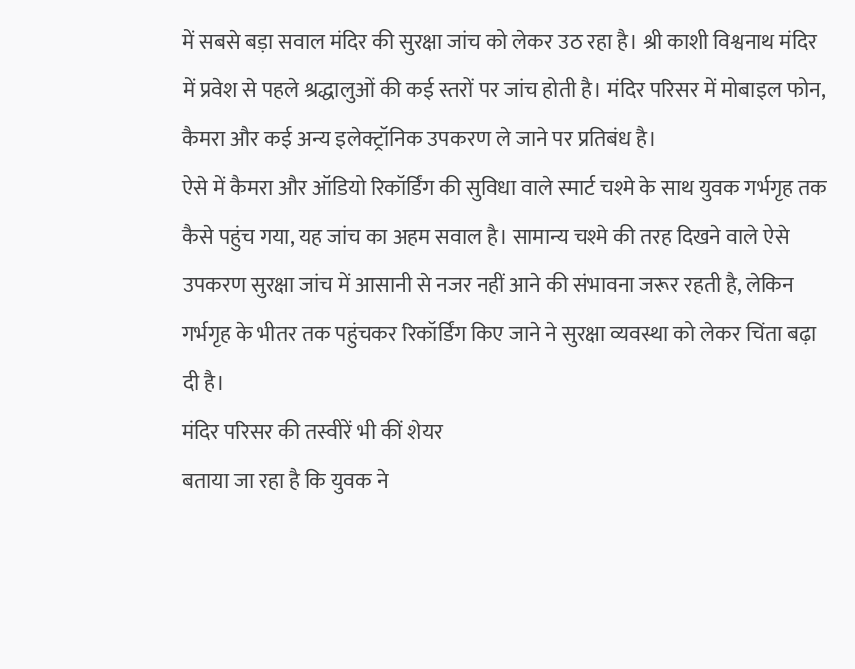में सबसे बड़ा सवाल मंदिर की सुरक्षा जांच को लेकर उठ रहा है। श्री काशी विश्वनाथ मंदिर में प्रवेश से पहले श्रद्धालुओं की कई स्तरों पर जांच होती है। मंदिर परिसर में मोबाइल फोन, कैमरा और कई अन्य इलेक्ट्रॉनिक उपकरण ले जाने पर प्रतिबंध है।
ऐसे में कैमरा और ऑडियो रिकॉर्डिंग की सुविधा वाले स्मार्ट चश्मे के साथ युवक गर्भगृह तक कैसे पहुंच गया, यह जांच का अहम सवाल है। सामान्य चश्मे की तरह दिखने वाले ऐसे उपकरण सुरक्षा जांच में आसानी से नजर नहीं आने की संभावना जरूर रहती है, लेकिन गर्भगृह के भीतर तक पहुंचकर रिकॉर्डिंग किए जाने ने सुरक्षा व्यवस्था को लेकर चिंता बढ़ा दी है।
मंदिर परिसर की तस्वीरें भी कीं शेयर
बताया जा रहा है कि युवक ने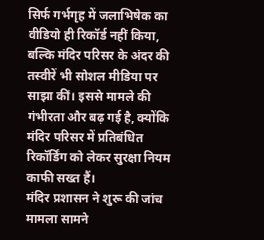सिर्फ गर्भगृह में जलाभिषेक का वीडियो ही रिकॉर्ड नहीं किया, बल्कि मंदिर परिसर के अंदर की तस्वीरें भी सोशल मीडिया पर साझा कीं। इससे मामले की गंभीरता और बढ़ गई है, क्योंकि मंदिर परिसर में प्रतिबंधित रिकॉर्डिंग को लेकर सुरक्षा नियम काफी सख्त हैं।
मंदिर प्रशासन ने शुरू की जांच
मामला सामने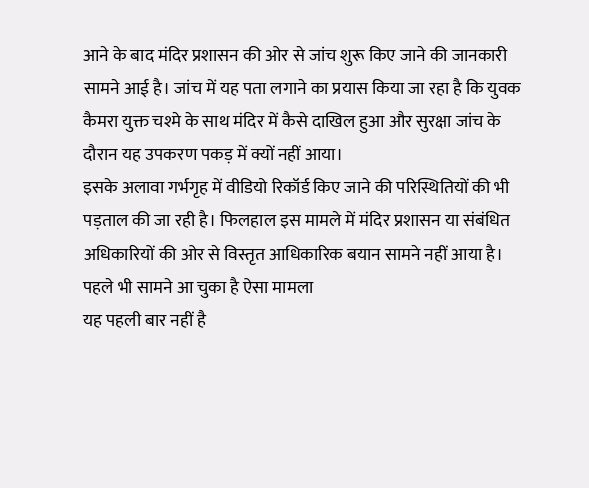आने के बाद मंदिर प्रशासन की ओर से जांच शुरू किए जाने की जानकारी सामने आई है। जांच में यह पता लगाने का प्रयास किया जा रहा है कि युवक कैमरा युक्त चश्मे के साथ मंदिर में कैसे दाखिल हुआ और सुरक्षा जांच के दौरान यह उपकरण पकड़ में क्यों नहीं आया।
इसके अलावा गर्भगृह में वीडियो रिकॉर्ड किए जाने की परिस्थितियों की भी पड़ताल की जा रही है। फिलहाल इस मामले में मंदिर प्रशासन या संबंधित अधिकारियों की ओर से विस्तृत आधिकारिक बयान सामने नहीं आया है।
पहले भी सामने आ चुका है ऐसा मामला
यह पहली बार नहीं है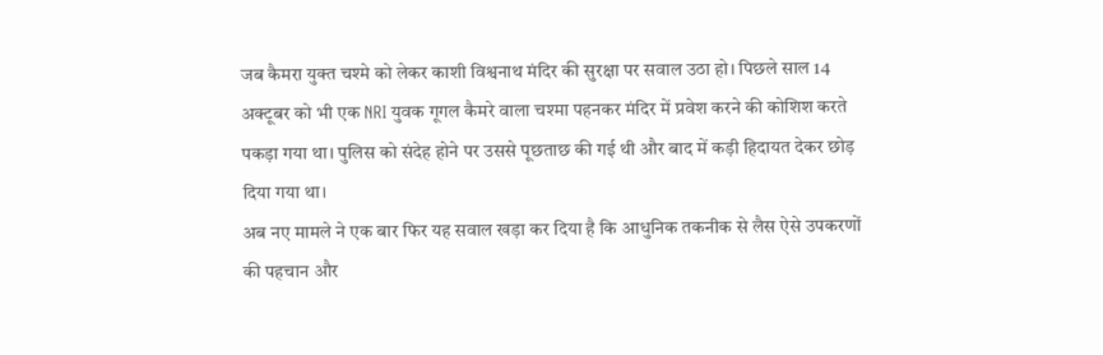जब कैमरा युक्त चश्मे को लेकर काशी विश्वनाथ मंदिर की सुरक्षा पर सवाल उठा हो। पिछले साल 14 अक्टूबर को भी एक NRI युवक गूगल कैमरे वाला चश्मा पहनकर मंदिर में प्रवेश करने की कोशिश करते पकड़ा गया था। पुलिस को संदेह होने पर उससे पूछताछ की गई थी और बाद में कड़ी हिदायत देकर छोड़ दिया गया था।
अब नए मामले ने एक बार फिर यह सवाल खड़ा कर दिया है कि आधुनिक तकनीक से लैस ऐसे उपकरणों की पहचान और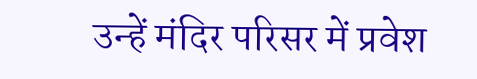उन्हें मंदिर परिसर में प्रवेश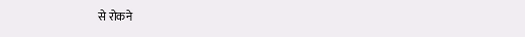से रोकने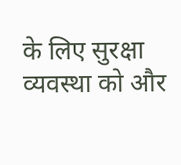के लिए सुरक्षा व्यवस्था को और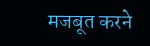मजबूत करने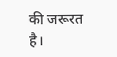की जरूरत है।